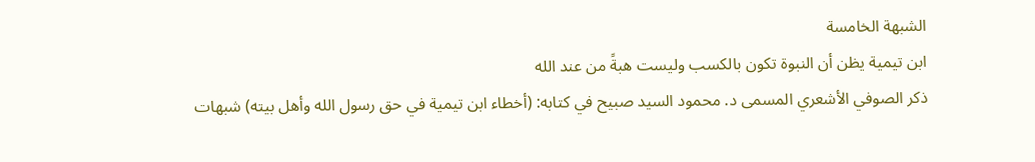الشبهة الخامسة
ابن تيمية يظن أن النبوة تكون بالكسب وليست هبةً من عند الله
ذكر الصوفي الأشعري المسمى د. محمود السيد صبيح في كتابه: (أخطاء ابن تيمية في حق رسول الله وأهل بيته) شبهات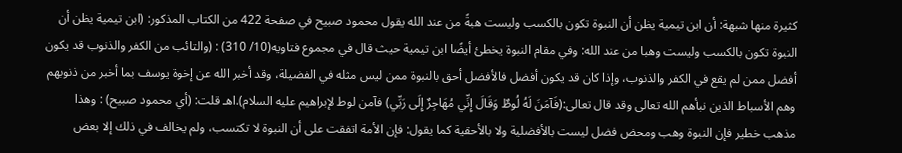كثيرة منها شبهة: أن ابن تيمية يظن أن النبوة تكون بالكسب وليست هبةً من عند الله يقول محمود صبيح في صفحة 422 من الكتاب المذكور: (ابن تيمية يظن أن النبوة تكون بالكسب وليست وهبا من عند الله: وفي مقام النبوة يخطئ أيضًا ابن تيمية حيث قال في مجموع فتاويه(10/ 310) : (والتائب من الكفر والذنوب قد يكون أفضل ممن لم يقع في الكفر والذنوب، وإذا كان قد يكون أفضل فالأفضل أحق بالنبوة ممن ليس مثله في الفضيلة، وقد أخبر الله عن إخوة يوسف بما أخبر من ذنوبهم وهم الأسباط الذين نبأهم الله تعالى وقد قال تعالى:(فَآمَنَ لَهُ لُوطٌ وَقَالَ إِنِّي مُهَاجِرٌ إِلَى رَبِّي) فآمن لوط لإبراهيم عليه السلام).اهـ قلت: (أي محمود صبيح) : وهذا مذهب خطير فإن النبوة وهب ومحض فضل ليست بالأفضلية ولا بالأحقية كما يقول: فإن الأمة اتفقت على أن النبوة لا تكتسب، ولم يخالف في ذلك إلا بعض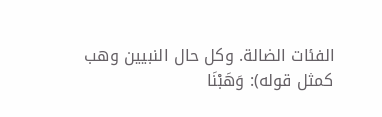الفئات الضالة. وكل حال النبيين وهب كمثل قوله): وَهَبْنَا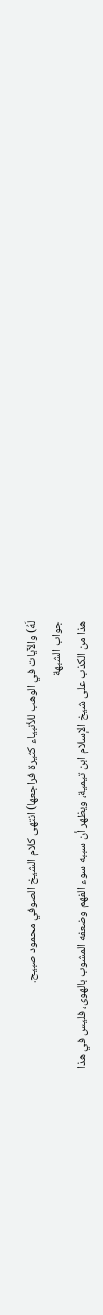لَهُ) والآيات في الوهب للأنبياء كثيرة فراجعها) انتهى كلام الشيخ الصوفي محمود صبيح.
جواب الشبهة
هذا من الكذب على شيخ الإسلام ابن تيمية، ويظهر أن سببه سوء الفهم وضعفه المشوب بالهوى، فليس في هذا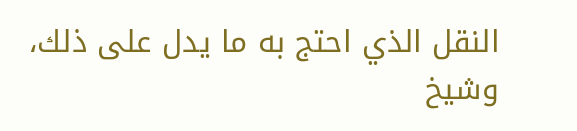النقل الذي احتج به ما يدل على ذلك، وشيخ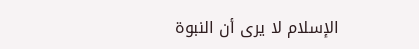الإسلام لا يرى أن النبوة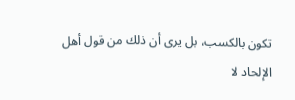تكون بالكسب، بل يرى أن ذلك من قول أهل الإلحاد لا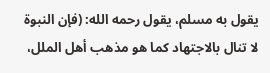يقول به مسلم، يقول رحمه الله: (فإن النبوة لا تنال بالاجتهاد كما هو مذهب أهل الملل،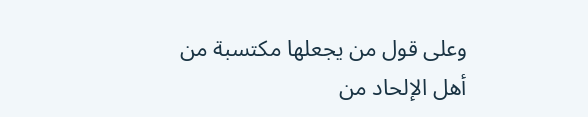وعلى قول من يجعلها مكتسبة من أهل الإلحاد من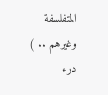المتفلسفة وغيرهم .. ) درء